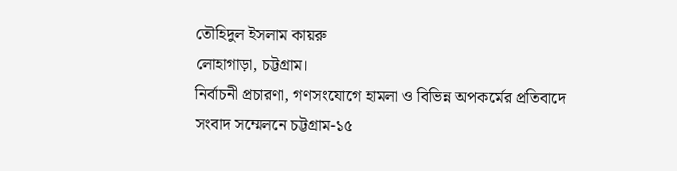তৌহিদুল ইসলাম কায়রু
লোহাগাড়া, চট্টগ্রাম।
নির্বাচনী প্রচারণা, গণসংযোগে হামলা ও বিভিন্ন অপকর্মের প্রতিবাদে সংবাদ সম্মেলনে চট্টগ্রাম-১৫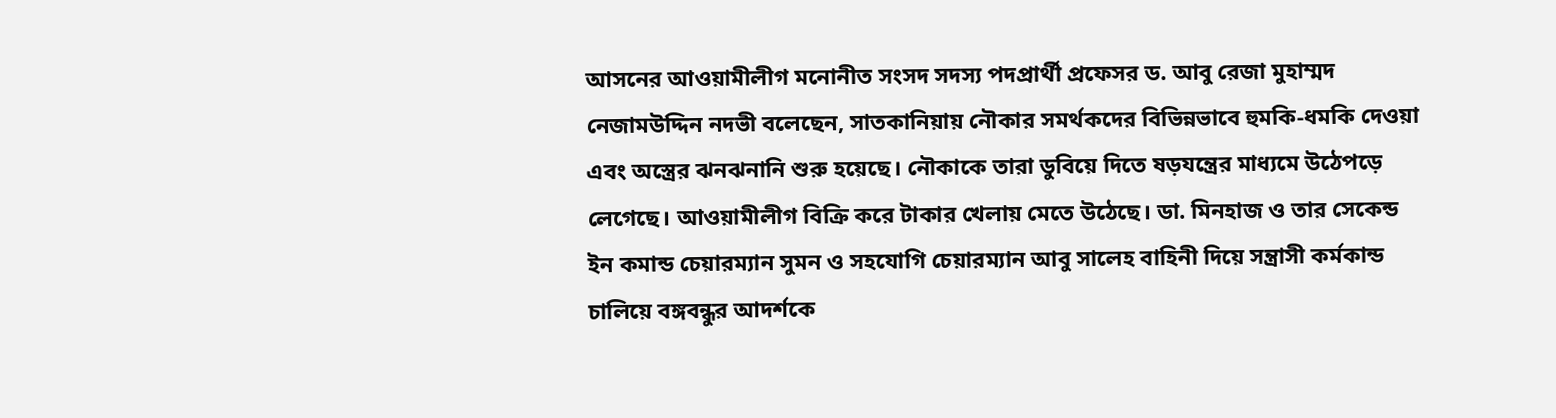আসনের আওয়ামীলীগ মনোনীত সংসদ সদস্য পদপ্রার্থী প্রফেসর ড. আবু রেজা মুহাম্মদ নেজামউদ্দিন নদভী বলেছেন, সাতকানিয়ায় নৌকার সমর্থকদের বিভিন্নভাবে হুমকি-ধমকি দেওয়া এবং অস্ত্রের ঝনঝনানি শুরু হয়েছে। নৌকাকে তারা ডুবিয়ে দিতে ষড়যন্ত্রের মাধ্যমে উঠেপড়ে লেগেছে। আওয়ামীলীগ বিক্রি করে টাকার খেলায় মেতে উঠেছে। ডা. মিনহাজ ও তার সেকেন্ড ইন কমান্ড চেয়ারম্যান সুমন ও সহযোগি চেয়ারম্যান আবু সালেহ বাহিনী দিয়ে সন্ত্রাসী কর্মকান্ড চালিয়ে বঙ্গবন্ধুর আদর্শকে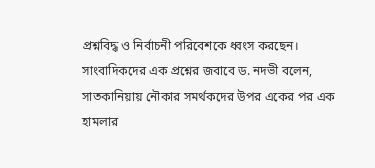প্রশ্নবিদ্ধ ও নির্বাচনী পরিবেশকে ধ্বংস করছেন।
সাংবাদিকদের এক প্রশ্নের জবাবে ড. নদভী বলেন, সাতকানিয়ায় নৌকার সমর্থকদের উপর একের পর এক হামলার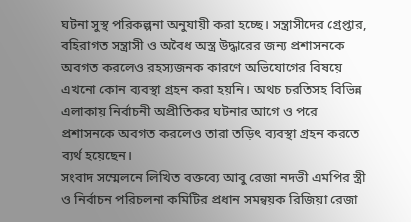ঘটনা সুস্থ পরিকল্পনা অনুযায়ী করা হচ্ছে। সন্ত্রাসীদের গ্রেপ্তার, বহিরাগত সন্ত্রাসী ও অবৈধ অস্ত্র উদ্ধারের জন্য প্রশাসনকে অবগত করলেও রহস্যজনক কারণে অভিযোগের বিষয়ে এখনো কোন ব্যবস্থা গ্রহন করা হয়নি। অথচ চরতিসহ বিভিন্ন এলাকায় নির্বাচনী অপ্রীতিকর ঘটনার আগে ও পরে প্রশাসনকে অবগত করলেও তারা তড়িৎ ব্যবস্থা গ্রহন করতে ব্যর্থ হয়েছেন।
সংবাদ সম্মেলনে লিখিত বক্তব্যে আবু রেজা নদভী এমপির স্ত্রী ও নির্বাচন পরিচলনা কমিটির প্রধান সমন্বয়ক রিজিয়া রেজা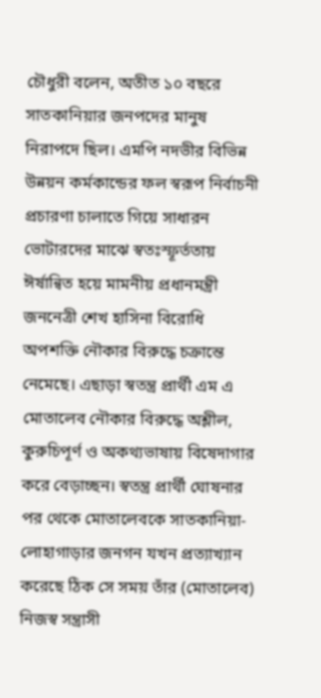চৌধুরী বলেন, অতীত ১০ বছরে সাতকানিয়ার জনপদের মানুষ নিরাপদে ছিল। এমপি নদভীর বিভিন্ন উন্নয়ন কর্মকান্ডের ফল স্বরূপ নির্বাচনী প্রচারণা চালাতে গিয়ে সাধারন ভোটারদের মাঝে স্বতঃস্ফূর্ততায় ঈর্ষান্বিত হয়ে মামনীয় প্রধানমন্ত্রী জননেত্রী শেখ হাসিনা বিরোধি অপশক্তি নৌকার বিরুদ্ধে চক্রান্তে নেমেছে। এছাড়া স্বতন্ত্র প্রার্থী এম এ মোতালেব নৌকার বিরুদ্ধে অশ্লীল, কুরুচিপূর্ণ ও অকথ্যভাষায় বিষেদাগার করে বেড়াচ্ছন। স্বতন্ত্র প্রার্থী ঘোষনার পর থেকে মোতালেবকে সাতকানিয়া-লোহাগাড়ার জনগন যখন প্রত্যাখ্যান করেছে ঠিক সে সময় তাঁর (মোতালেব) নিজস্ব সন্ত্রাসী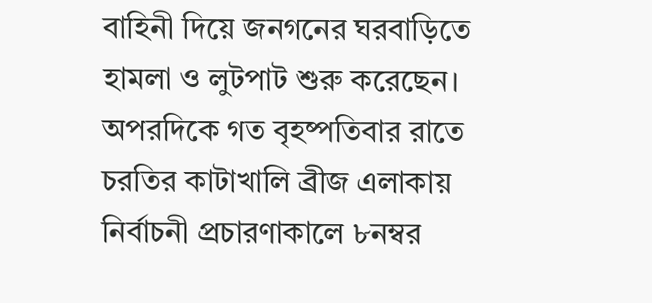বাহিনী দিয়ে জনগনের ঘরবাড়িতে হামলা ও লুটপাট শুরু করেছেন।
অপরদিকে গত বৃহষ্পতিবার রাতে চরতির কাটাখালি ব্রীজ এলাকায় নির্বাচনী প্রচারণাকালে ৮নম্বর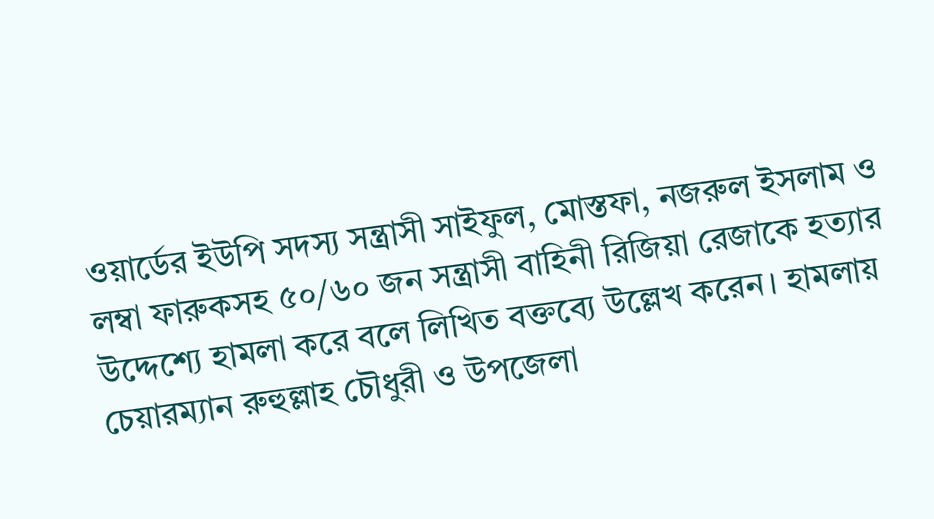ওয়ার্ডের ইউপি সদস্য সন্ত্রাসী সাইফুল, মোস্তফা, নজরুল ইসলাম ও লম্বা ফারুকসহ ৫০/৬০ জন সন্ত্রাসী বাহিনী রিজিয়া রেজাকে হত্যার উদ্দেশ্যে হামলা করে বলে লিখিত বক্তব্যে উল্লেখ করেন। হামলায় চেয়ারম্যান রুহুল্লাহ চৌধুরী ও উপজেলা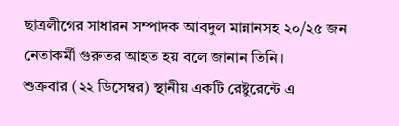ছাত্রলীগের সাধারন সম্পাদক আবদুল মান্নানসহ ২০/২৫ জন নেতাকর্মী গুরুতর আহত হয় বলে জানান তিনি।
শুক্রবার (২২ ডিসেম্বর) স্থানীয় একটি রেষ্টুরেন্টে এ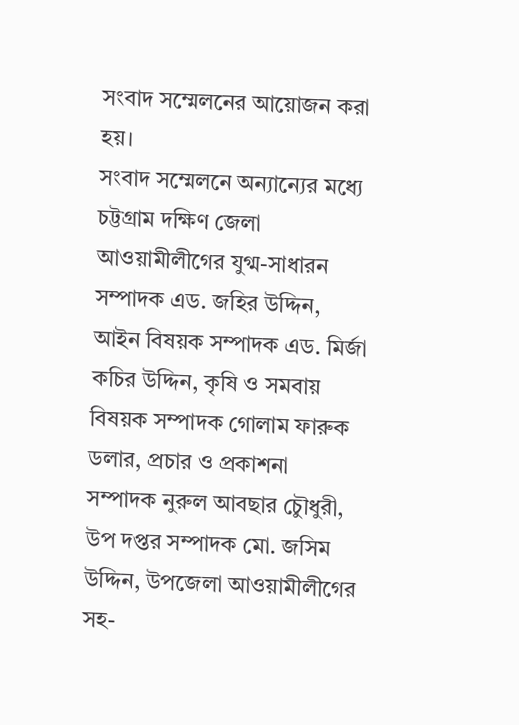সংবাদ সম্মেলনের আয়োজন করা হয়।
সংবাদ সম্মেলনে অন্যান্যের মধ্যে চট্টগ্রাম দক্ষিণ জেলা আওয়ামীলীগের যুগ্ম-সাধারন সম্পাদক এড. জহির উদ্দিন, আইন বিষয়ক সম্পাদক এড. মির্জা কচির উদ্দিন, কৃষি ও সমবায় বিষয়ক সম্পাদক গোলাম ফারুক ডলার, প্রচার ও প্রকাশনা সম্পাদক নুরুল আবছার চৌুধুরী, উপ দপ্তর সম্পাদক মো. জসিম উদ্দিন, উপজেলা আওয়ামীলীগের সহ-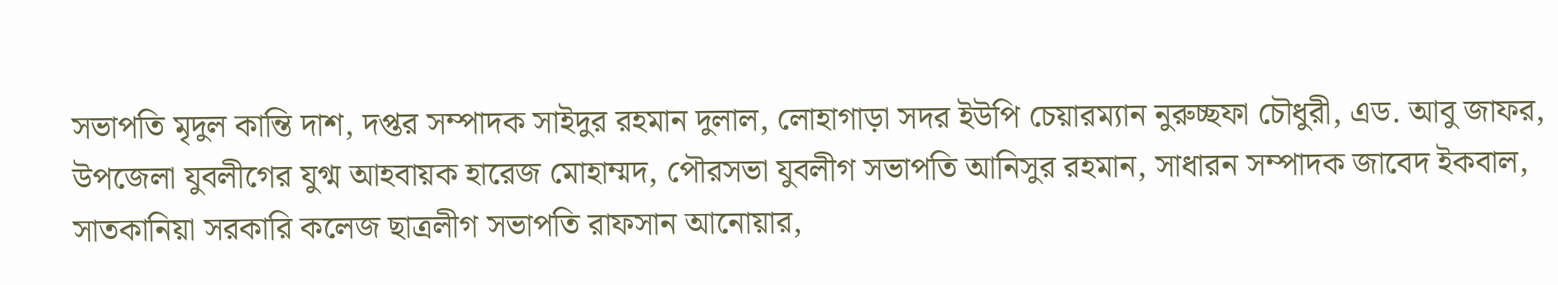সভাপতি মৃদুল কান্তি দাশ, দপ্তর সম্পাদক সাইদুর রহমান দুলাল, লোহাগাড়া সদর ইউপি চেয়ারম্যান নুরুচ্ছফা চৌধুরী, এড. আবু জাফর, উপজেলা যুবলীগের যুগ্ম আহবায়ক হারেজ মোহাম্মদ, পৌরসভা যুবলীগ সভাপতি আনিসুর রহমান, সাধারন সম্পাদক জাবেদ ইকবাল, সাতকানিয়া সরকারি কলেজ ছাত্রলীগ সভাপতি রাফসান আনোয়ার,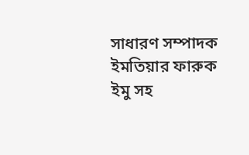সাধারণ সম্পাদক ইমতিয়ার ফারুক ইমু সহ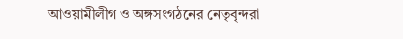আওয়ামীলীগ ও অঙ্গসংগঠনের নেতৃবৃন্দরা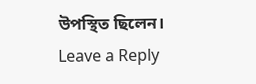উপস্থিত ছিলেন।
Leave a Reply